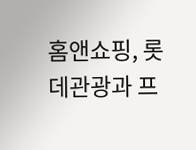홈앤쇼핑, 롯데관광과 프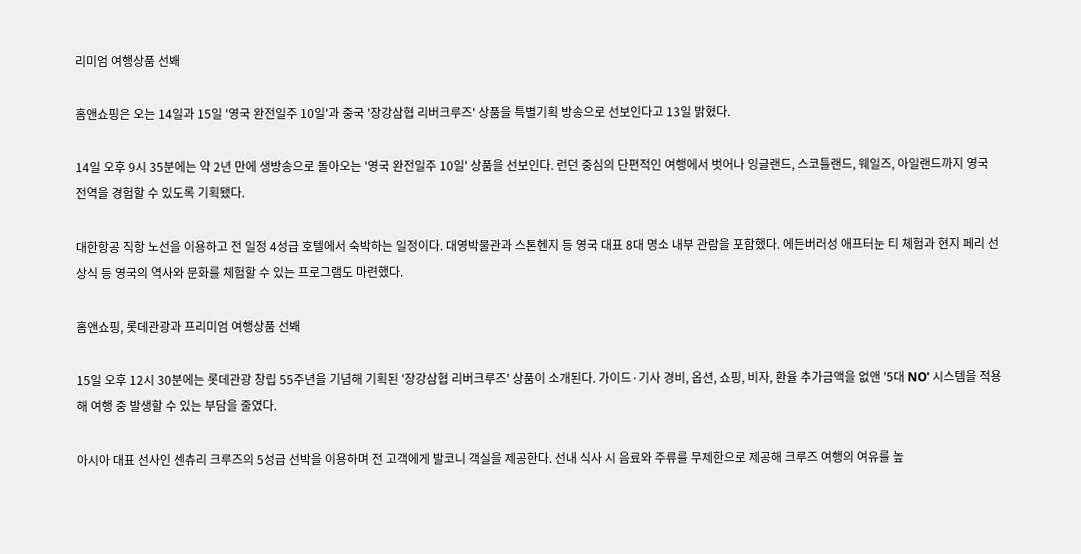리미엄 여행상품 선봬

홈앤쇼핑은 오는 14일과 15일 '영국 완전일주 10일'과 중국 '장강삼협 리버크루즈' 상품을 특별기획 방송으로 선보인다고 13일 밝혔다.

14일 오후 9시 35분에는 약 2년 만에 생방송으로 돌아오는 '영국 완전일주 10일' 상품을 선보인다. 런던 중심의 단편적인 여행에서 벗어나 잉글랜드, 스코틀랜드, 웨일즈, 아일랜드까지 영국 전역을 경험할 수 있도록 기획됐다.

대한항공 직항 노선을 이용하고 전 일정 4성급 호텔에서 숙박하는 일정이다. 대영박물관과 스톤헨지 등 영국 대표 8대 명소 내부 관람을 포함했다. 에든버러성 애프터눈 티 체험과 현지 페리 선상식 등 영국의 역사와 문화를 체험할 수 있는 프로그램도 마련했다.

홈앤쇼핑, 롯데관광과 프리미엄 여행상품 선봬

15일 오후 12시 30분에는 롯데관광 창립 55주년을 기념해 기획된 '장강삼협 리버크루즈' 상품이 소개된다. 가이드·기사 경비, 옵션, 쇼핑, 비자, 환율 추가금액을 없앤 '5대 NO' 시스템을 적용해 여행 중 발생할 수 있는 부담을 줄였다.

아시아 대표 선사인 센츄리 크루즈의 5성급 선박을 이용하며 전 고객에게 발코니 객실을 제공한다. 선내 식사 시 음료와 주류를 무제한으로 제공해 크루즈 여행의 여유를 높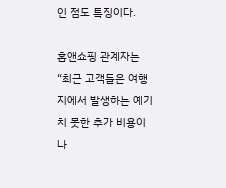인 점도 특징이다.

홈앤쇼핑 관계자는 “최근 고객들은 여행지에서 발생하는 예기치 못한 추가 비용이나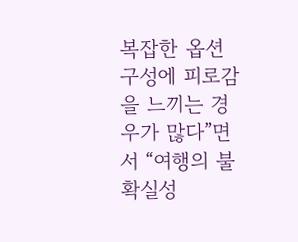복잡한 옵션 구성에 피로감을 느끼는 경우가 많다”면서 “여행의 불확실성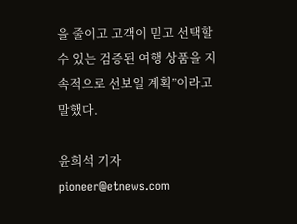을 줄이고 고객이 믿고 선택할 수 있는 검증된 여행 상품을 지속적으로 선보일 계획”이라고 말했다.

윤희석 기자 pioneer@etnews.com